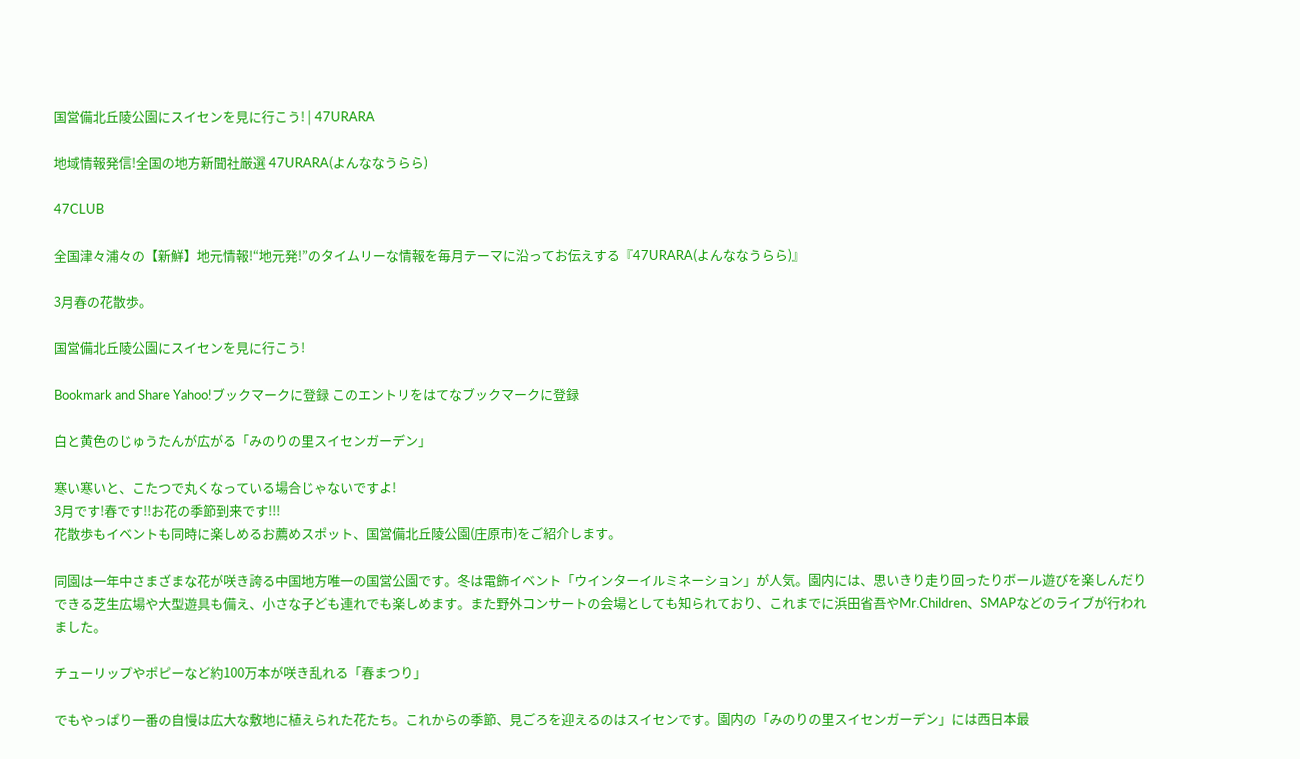国営備北丘陵公園にスイセンを見に行こう! | 47URARA

地域情報発信!全国の地方新聞社厳選 47URARA(よんななうらら)

47CLUB

全国津々浦々の【新鮮】地元情報!“地元発!”のタイムリーな情報を毎月テーマに沿ってお伝えする『47URARA(よんななうらら)』

3月春の花散歩。

国営備北丘陵公園にスイセンを見に行こう!

Bookmark and Share Yahoo!ブックマークに登録 このエントリをはてなブックマークに登録

白と黄色のじゅうたんが広がる「みのりの里スイセンガーデン」

寒い寒いと、こたつで丸くなっている場合じゃないですよ!
3月です!春です!!お花の季節到来です!!!
花散歩もイベントも同時に楽しめるお薦めスポット、国営備北丘陵公園(庄原市)をご紹介します。

同園は一年中さまざまな花が咲き誇る中国地方唯一の国営公園です。冬は電飾イベント「ウインターイルミネーション」が人気。園内には、思いきり走り回ったりボール遊びを楽しんだりできる芝生広場や大型遊具も備え、小さな子ども連れでも楽しめます。また野外コンサートの会場としても知られており、これまでに浜田省吾やMr.Children、SMAPなどのライブが行われました。

チューリップやポピーなど約100万本が咲き乱れる「春まつり」

でもやっぱり一番の自慢は広大な敷地に植えられた花たち。これからの季節、見ごろを迎えるのはスイセンです。園内の「みのりの里スイセンガーデン」には西日本最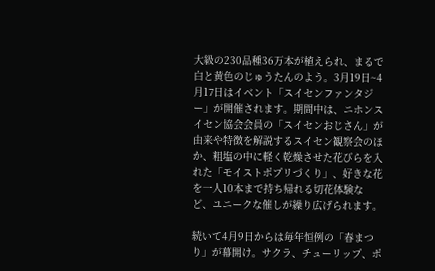大級の230品種36万本が植えられ、まるで白と黄色のじゅうたんのよう。3月19日~4月17日はイベント「スイセンファンタジー」が開催されます。期間中は、ニホンスイセン協会会員の「スイセンおじさん」が由来や特徴を解説するスイセン観察会のほか、粗塩の中に軽く乾燥させた花びらを入れた「モイストポプリづくり」、好きな花を一人10本まで持ち帰れる切花体験など、ユニークな催しが繰り広げられます。

続いて4月9日からは毎年恒例の「春まつり」が幕開け。サクラ、チューリップ、ポ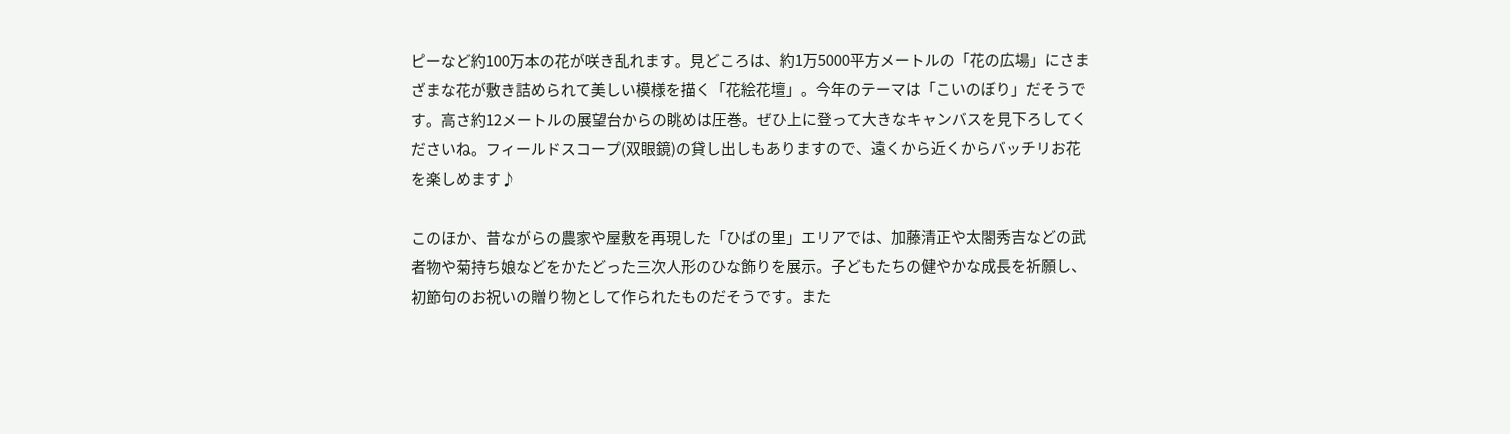ピーなど約100万本の花が咲き乱れます。見どころは、約1万5000平方メートルの「花の広場」にさまざまな花が敷き詰められて美しい模様を描く「花絵花壇」。今年のテーマは「こいのぼり」だそうです。高さ約12メートルの展望台からの眺めは圧巻。ぜひ上に登って大きなキャンバスを見下ろしてくださいね。フィールドスコープ(双眼鏡)の貸し出しもありますので、遠くから近くからバッチリお花を楽しめます♪

このほか、昔ながらの農家や屋敷を再現した「ひばの里」エリアでは、加藤清正や太閤秀吉などの武者物や菊持ち娘などをかたどった三次人形のひな飾りを展示。子どもたちの健やかな成長を祈願し、初節句のお祝いの贈り物として作られたものだそうです。また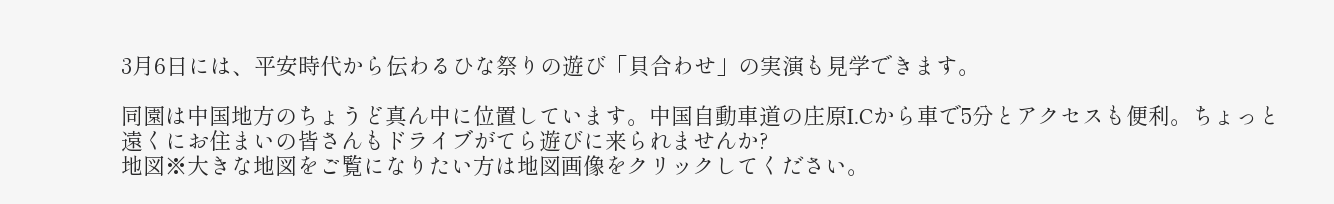3月6日には、平安時代から伝わるひな祭りの遊び「貝合わせ」の実演も見学できます。

同園は中国地方のちょうど真ん中に位置しています。中国自動車道の庄原I.Cから車で5分とアクセスも便利。ちょっと遠くにお住まいの皆さんもドライブがてら遊びに来られませんか?
地図※大きな地図をご覧になりたい方は地図画像をクリックしてください。